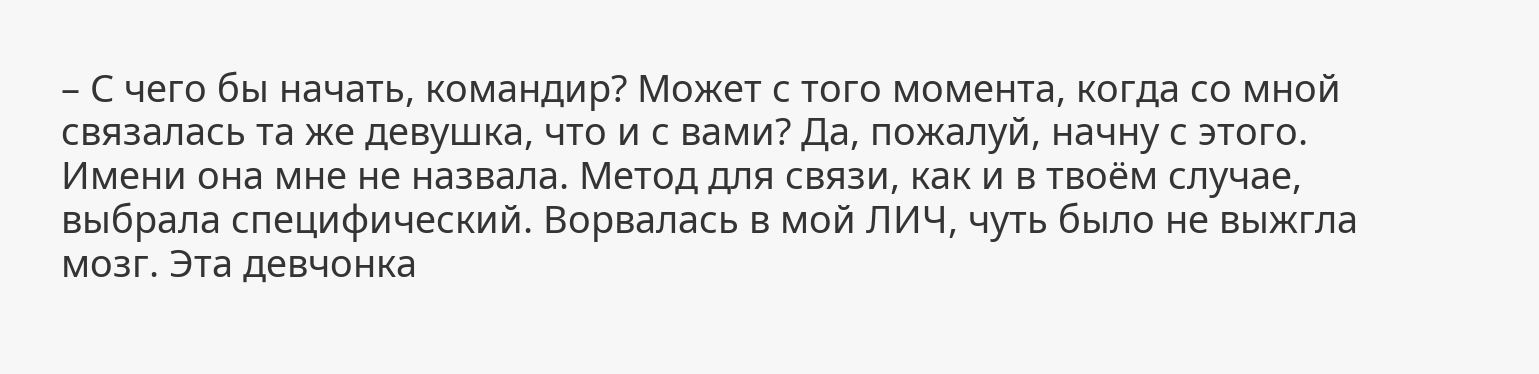– С чего бы начать, командир? Может с того момента, когда со мной связалась та же девушка, что и с вами? Да, пожалуй, начну с этого. Имени она мне не назвала. Метод для связи, как и в твоём случае, выбрала специфический. Ворвалась в мой ЛИЧ, чуть было не выжгла мозг. Эта девчонка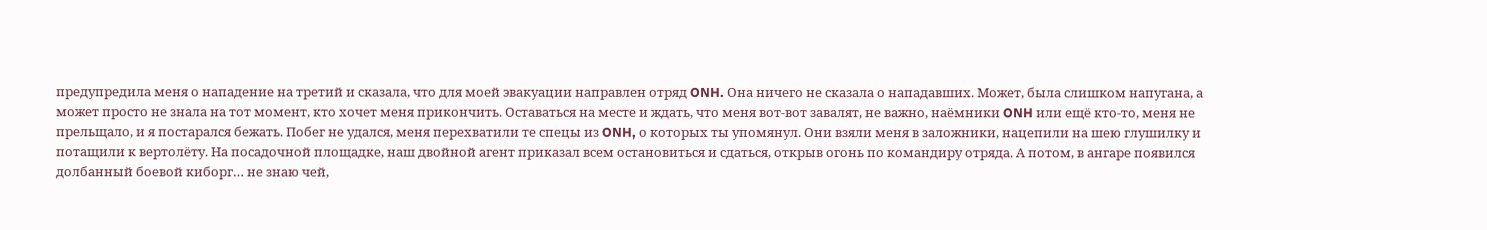предупредила меня о нападение на третий и сказала, что для моей эвакуации направлен отряд ONH. Она ничего не сказала о нападавших. Может, была слишком напугана, а может просто не знала на тот момент, кто хочет меня прикончить. Оставаться на месте и ждать, что меня вот-вот завалят, не важно, наёмники ONH или ещё кто-то, меня не прельщало, и я постарался бежать. Побег не удался, меня перехватили те спецы из ONH, о которых ты упомянул. Они взяли меня в заложники, нацепили на шею глушилку и потащили к вертолёту. На посадочной площадке, наш двойной агент приказал всем остановиться и сдаться, открыв огонь по командиру отряда. А потом, в ангаре появился долбанный боевой киборг… не знаю чей,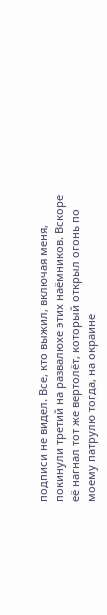подписи не видел. Все, кто выжил, включая меня, покинули третий на развалюхе этих наёмников. Вскоре её нагнал тот же вертолёт, который открыл огонь по моему патрулю тогда, на окраине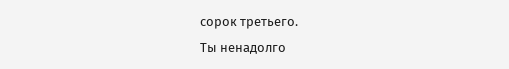сорок третьего.
Ты ненадолго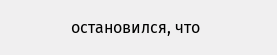остановился, что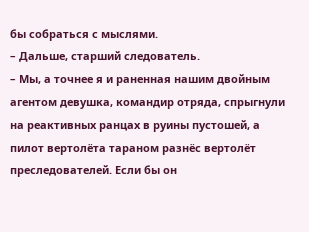бы собраться с мыслями.
– Дальше, старший следователь.
– Мы, а точнее я и раненная нашим двойным агентом девушка, командир отряда, спрыгнули на реактивных ранцах в руины пустошей, а пилот вертолёта тараном разнёс вертолёт преследователей. Если бы он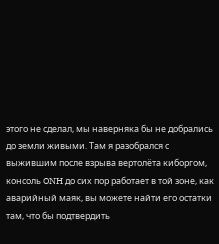этого не сделал, мы наверняка бы не добрались до земли живыми. Там я разобрался с выжившим после взрыва вертолёта киборгом, консоль ONH до сих пор работает в той зоне, как аварийный маяк, вы можете найти его остатки там, что бы подтвердить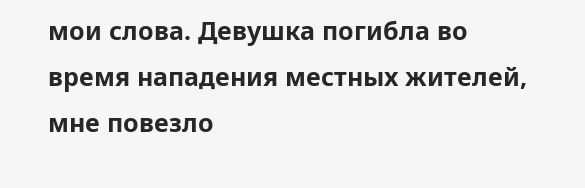мои слова. Девушка погибла во время нападения местных жителей, мне повезло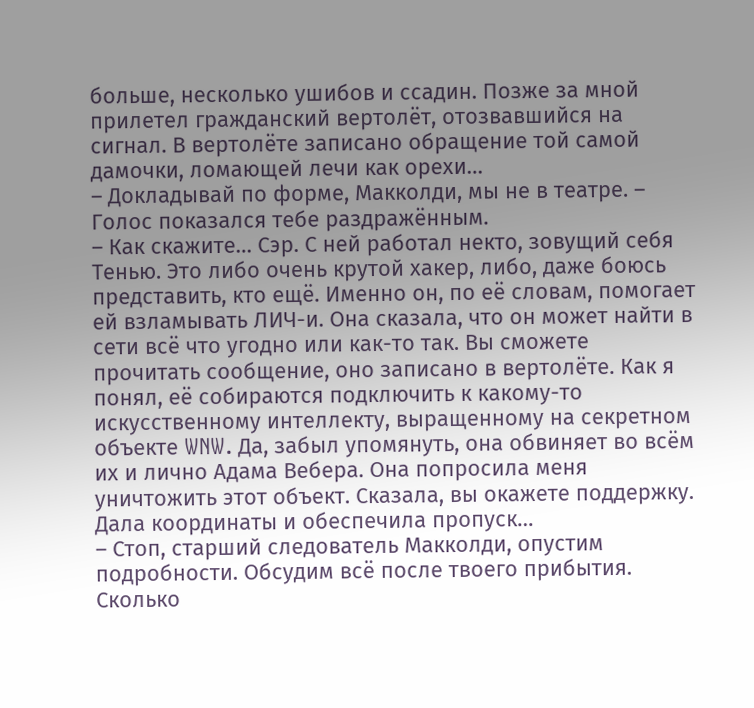больше, несколько ушибов и ссадин. Позже за мной прилетел гражданский вертолёт, отозвавшийся на сигнал. В вертолёте записано обращение той самой дамочки, ломающей лечи как орехи…
– Докладывай по форме, Макколди, мы не в театре. – Голос показался тебе раздражённым.
– Как скажите… Сэр. С ней работал некто, зовущий себя Тенью. Это либо очень крутой хакер, либо, даже боюсь представить, кто ещё. Именно он, по её словам, помогает ей взламывать ЛИЧ-и. Она сказала, что он может найти в сети всё что угодно или как-то так. Вы сможете прочитать сообщение, оно записано в вертолёте. Как я понял, её собираются подключить к какому-то искусственному интеллекту, выращенному на секретном объекте WNW. Да, забыл упомянуть, она обвиняет во всём их и лично Адама Вебера. Она попросила меня уничтожить этот объект. Сказала, вы окажете поддержку. Дала координаты и обеспечила пропуск…
– Стоп, старший следователь Макколди, опустим подробности. Обсудим всё после твоего прибытия. Сколько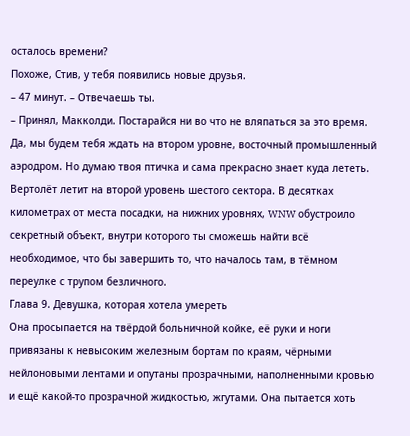осталось времени?
Похоже, Стив, у тебя появились новые друзья.
– 47 минут. – Отвечаешь ты.
– Принял, Макколди. Постарайся ни во что не вляпаться за это время. Да, мы будем тебя ждать на втором уровне, восточный промышленный аэродром. Но думаю твоя птичка и сама прекрасно знает куда лететь.
Вертолёт летит на второй уровень шестого сектора. В десятках километрах от места посадки, на нижних уровнях, WNW обустроило секретный объект, внутри которого ты сможешь найти всё необходимое, что бы завершить то, что началось там, в тёмном переулке с трупом безличного.
Глава 9. Девушка, которая хотела умереть
Она просыпается на твёрдой больничной койке, её руки и ноги привязаны к невысоким железным бортам по краям, чёрными нейлоновыми лентами и опутаны прозрачными, наполненными кровью и ещё какой-то прозрачной жидкостью, жгутами. Она пытается хоть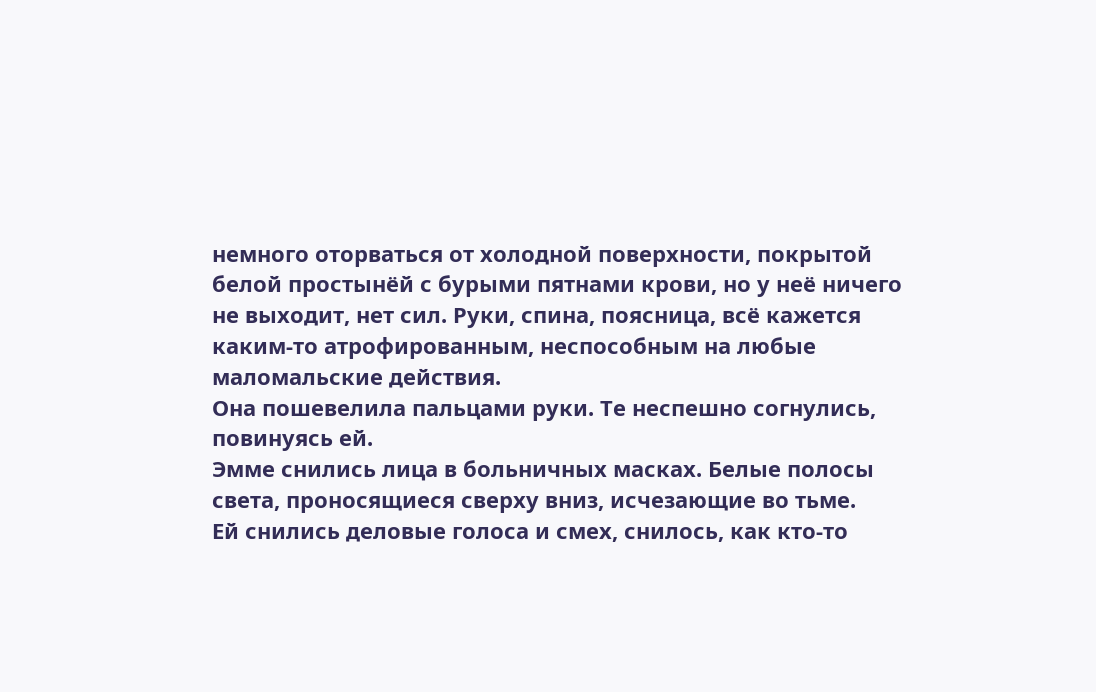немного оторваться от холодной поверхности, покрытой белой простынёй с бурыми пятнами крови, но у неё ничего не выходит, нет сил. Руки, спина, поясница, всё кажется каким-то атрофированным, неспособным на любые маломальские действия.
Она пошевелила пальцами руки. Те неспешно согнулись, повинуясь ей.
Эмме снились лица в больничных масках. Белые полосы света, проносящиеся сверху вниз, исчезающие во тьме.
Ей снились деловые голоса и смех, снилось, как кто-то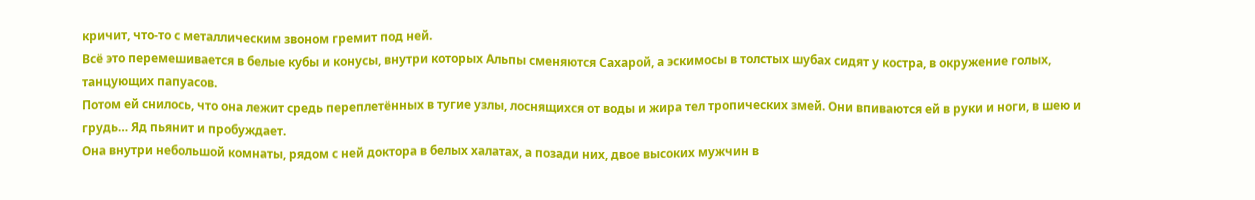кричит, что-то с металлическим звоном гремит под ней.
Всё это перемешивается в белые кубы и конусы, внутри которых Альпы сменяются Сахарой, а эскимосы в толстых шубах сидят у костра, в окружение голых, танцующих папуасов.
Потом ей снилось, что она лежит средь переплетённых в тугие узлы, лоснящихся от воды и жира тел тропических змей. Они впиваются ей в руки и ноги, в шею и грудь… Яд пьянит и пробуждает.
Она внутри небольшой комнаты, рядом с ней доктора в белых халатах, а позади них, двое высоких мужчин в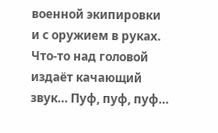военной экипировки и с оружием в руках. Что-то над головой издаёт качающий звук… Пуф, пуф, пуф…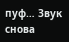пуф… Звук снова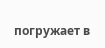погружает в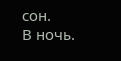сон.
В ночь.